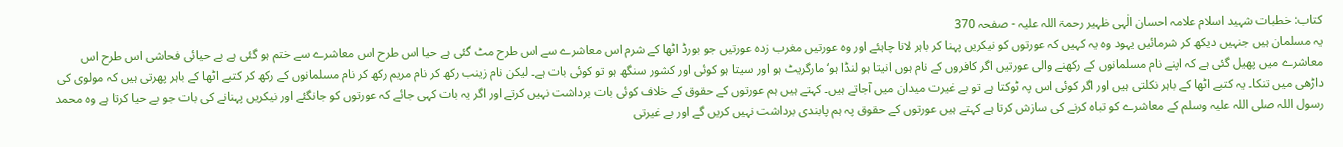کتاب: خطبات شہید اسلام علامہ احسان الٰہی ظہیر رحمۃ اللہ علیہ - صفحہ 370
یہ مسلمان ہیں جنہیں دیکھ کر شرمائیں یہود وہ یہ کہیں کہ عورتوں کو نیکریں پہنا کر باہر لانا چاہئے اور وہ عورتیں مغرب زدہ عورتیں جو بورڈ اٹھا کے شرم اس معاشرے سے اس طرح مٹ گئی ہے حیا اس طرح اس معاشرے سے ختم ہو گئی ہے بے حیائی فحاشی اس طرح اس معاشرے میں پھیل گئی ہے کہ اپنے نام مسلمانوں کے رکھنے والی عورتیں اگر کافروں کے نام ہوں انیتا ہو لنڈا ہو‘ مارگریٹ ہو اور سیتا ہو کوئی اور کشور سنگھ ہو تو کوئی بات ہے۔ لیکن نام زینب رکھ کر نام مریم رکھ کر نام مسلمانوں کے رکھ کر کتبے اٹھا کے باہر پھرتی ہیں کہ مولوی کی داڑھی میں تنکا۔ یہ کتبے اٹھا کے باہر نکلتی ہیں اور اگر کوئی اس پہ ٹوکتا ہے تو بے غیرت میدان میں آجاتے ہیں۔ کہتے ہیں ہم عورتوں کے حقوق کے خلاف کوئی بات برداشت نہیں کرتے اور اگر یہ بات کہی جائے کہ عورتوں کو جانگئے اور نیکریں پہنانے کی بات جو بے حیا کرتا ہے وہ محمد رسول اللہ صلی اللہ علیہ وسلم کے معاشرے کو تباہ کرنے کی سازش کرتا ہے کہتے ہیں عورتوں کے حقوق پہ ہم پابندی برداشت نہیں کریں گے اور بے غیرتی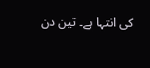کی انتہا ہے۔ تین دن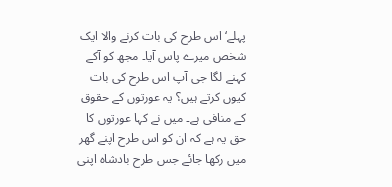پہلے‘ اس طرح کی بات کرنے والا ایک شخص میرے پاس آیا۔ مجھ کو آکے کہنے لگا جی آپ اس طرح کی بات کیوں کرتے ہیں؟ یہ عورتوں کے حقوق کے منافی ہے۔ میں نے کہا عورتوں کا حق یہ ہے کہ ان کو اس طرح اپنے گھر میں رکھا جائے جس طرح بادشاہ اپنی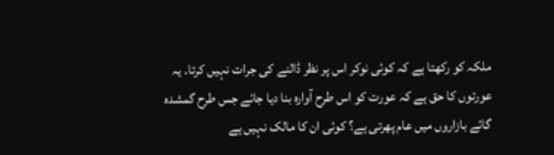ملکہ کو رکھتا ہے کہ کوئی نوکر اس پر نظر ڈالنے کی جرات نہیں کرتا۔ یہ عورتوں کا حق ہے کہ عورت کو اس طرح آوارہ بنا دیا جائے جس طرح گمشدہ گائے بازاروں میں عام پھرتی ہے؟ کوئی ان کا مالک نہیں ہے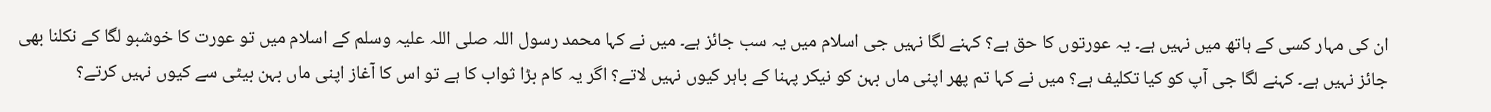ان کی مہار کسی کے ہاتھ میں نہیں ہے۔ یہ عورتوں کا حق ہے؟ کہنے لگا نہیں جی اسلام میں یہ سب جائز ہے۔ میں نے کہا محمد رسول اللہ صلی اللہ علیہ وسلم کے اسلام میں تو عورت کا خوشبو لگا کے نکلنا بھی جائز نہیں ہے۔ کہنے لگا جی آپ کو کیا تکلیف ہے؟ میں نے کہا تم پھر اپنی ماں بہن کو نیکر پہنا کے باہر کیوں نہیں لاتے؟ اگر یہ کام بڑا ثواب کا ہے تو اس کا آغاز اپنی ماں بہن بیٹی سے کیوں نہیں کرتے؟